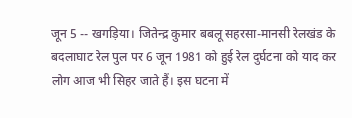जून 5 -- खगड़िया। जितेन्द्र कुमार बबलू सहरसा-मानसी रेलखंड के बदलाघाट रेल पुल पर 6 जून 1981 को हुई रेल दुर्घटना को याद कर लोग आज भी सिहर जाते हैं। इस घटना में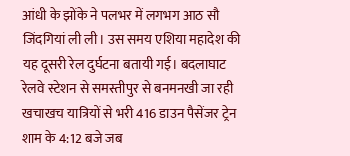आंधी के झोंके ने पलभर में लगभग आठ सौ जिंदगियां ली ली। उस समय एशिया महादेश की यह दूसरी रेल दुर्घटना बतायी गई। बदलाघाट रेलवे स्टेशन से समस्तीपुर से बनमनखी जा रही खचाखच यात्रियों से भरी 416 डाउन पैसेंजर ट्रेन शाम के 4:12 बजे जब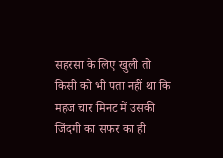सहरसा के लिए खुली तो किसी को भी पता नहीं था कि महज चार मिनट में उसकी जिंदगी का सफर का ही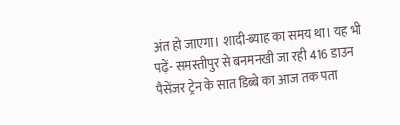अंत हो जाएगा। शादी-ब्याह का समय था। यह भी पढ़ें- समस्तीपुर से बनमनखी जा रही 416 डाउन पैसेंजर ट्रेन के सात डिब्बे का आज तक पता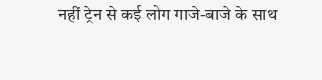नहीं ट्रेन से कई लोग गाजे-बाजे के साथ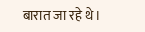बारात जा रहे थे।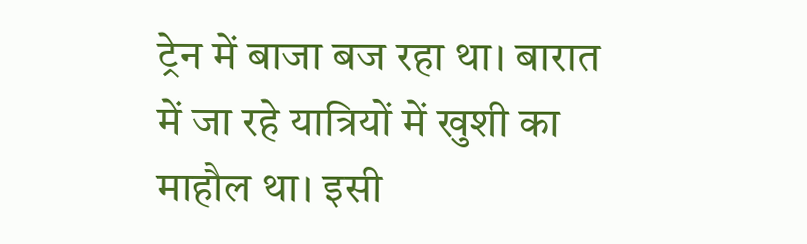ट्रेन में बाजा बज रहा था। बारात में जा रहे यात्रियों में खुशी का माहौल था। इसी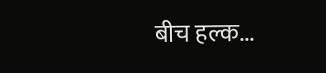बीच हल्क...